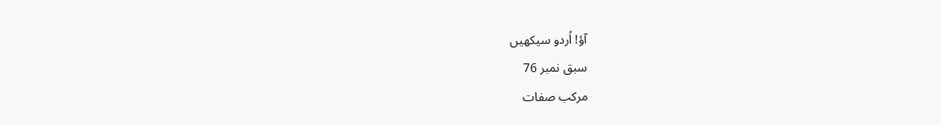آؤ! اُردو سیکھیں
سبق نمبر 76
مرکب صفات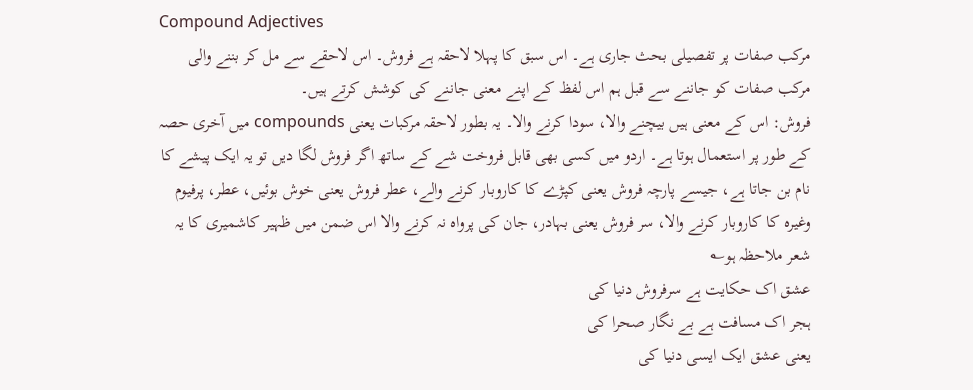Compound Adjectives
مرکب صفات پر تفصیلی بحث جاری ہے۔ اس سبق کا پہلا لاحقہ ہے فروش۔ اس لاحقے سے مل کر بننے والی مرکب صفات کو جاننے سے قبل ہم اس لفظ کے اپنے معنی جاننے کی کوشش کرتے ہیں۔
فروش: اس کے معنی ہیں بیچنے والا، سودا کرنے والا۔ یہ بطور لاحقہ مرکبات یعنی compounds میں آخری حصہ کے طور پر استعمال ہوتا ہے۔ اردو میں کسی بھی قابل فروخت شے کے ساتھ اگر فروش لگا دیں تو یہ ایک پیشے کا نام بن جاتا ہے، جیسے پارچہ فروش یعنی کپڑے کا کاروبار کرنے والے، عطر فروش یعنی خوش بوئیں، عطر، پرفیوم وغیرہ کا کاروبار کرنے والا، سر فروش یعنی بہادر، جان کی پرواہ نہ کرنے والا اس ضمن میں ظہیر کاشمیری کا یہ شعر ملاحظہ ہو؎
عشق اک حکایت ہے سرفروش دنیا کی
ہجر اک مسافت ہے بے نگار صحرا کی
یعنی عشق ایک ایسی دنیا کی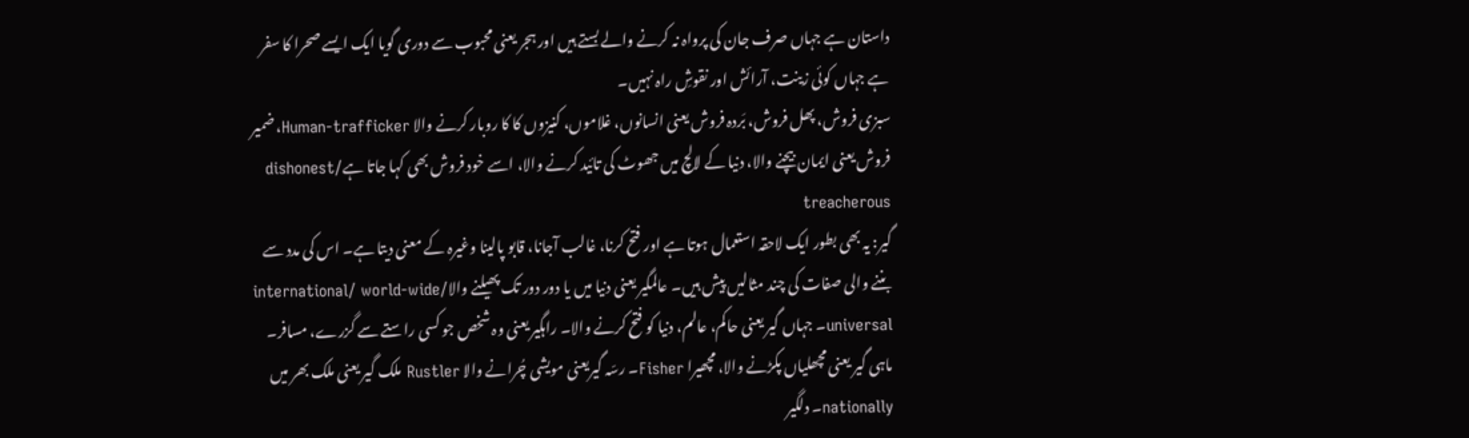داستان ہے جہاں صرف جان کی پرواہ نہ کرنے والے بستے ہیں اور ہجر یعنی محبوب سے دوری گویا ایک ایسے صحرا کا سفر ہے جہاں کوئی زینت، آرائش اور نقوشِ راہ نہیں۔
سبزی فروش، پھل فروش، بَردہ فروش یعنی انسانوں، غلاموں، کنیزوں کا کا روبار کرنے والا Human-trafficker، ضمیر فروش یعنی ایمان بیچنے والا، دنیا کے لالچ میں جھوٹ کی تائید کرنے والا، اسے خود فروش بھی کہا جاتا ہےdishonest/ treacherous
گیر: یہ بھی بطور ایک لاحقہ استعمال ہوتا ہے اور فتح کرنا، غالب آجانا، قابو پالینا وغیرہ کے معنی دیتا ہے۔ اس کی مدد سے بننے والی صفات کی چند مثالیں پیش ہیں۔ عالمگیر یعنی دنیا میں یا دور دور تک پھیلنے والاinternational/ world-wide/ universal۔ جہاں گیر یعنی حاکم، عالم، دنیا کو فتح کرنے والا۔ راہگیر یعنی وہ شخص جو کسی راستے سے گزرے، مسافر۔ ماہی گیر یعنی مچھلیاں پکڑنے والا، مچھیرا Fisher۔ رسّہ گیریعنی مویشی چُرانے والا Rustler ملک گیر یعنی ملک بھر میں nationally۔ دلگیر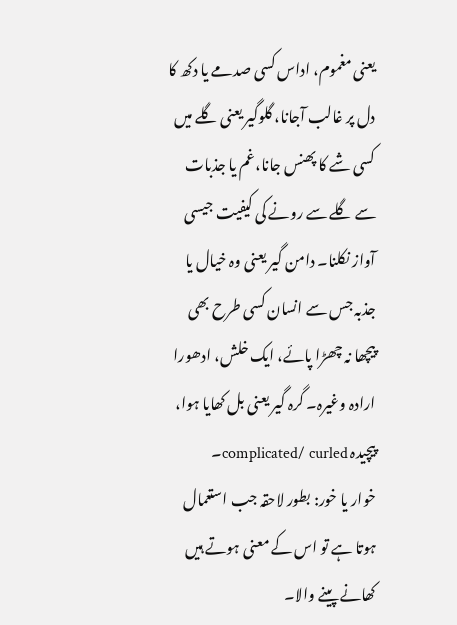یعنی مغموم، اداس کسی صدمے یا دکھ کا دل پر غالب آجانا، گلوگیر یعنی گلے میں کسی شے کا پھنس جانا،غم یا جذبات سے گلے سے رونے کی کیفیت جیسی آواز نکلنا۔ دامن گیر یعنی وہ خیال یا جذبہ جس سے انسان کسی طرح بھی پیچھا نہ چھڑا پائے، ایک خلش، ادھورا ارادہ وغیرہ۔ گرہ گیر یعنی بل کھایا ہوا، پیچیدہ complicated/ curled۔
خوار یا خور: بطور لاحقہ جب استعمال ہوتا ہے تو اس کے معنی ہوتے ہیں کھانے پینے والا۔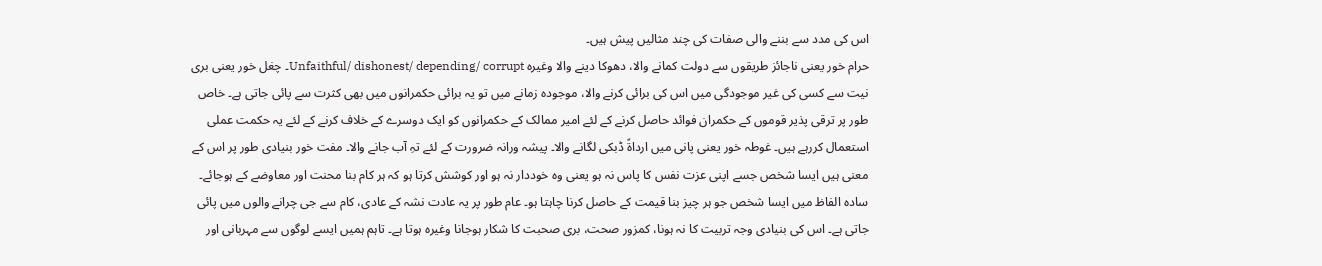اس کی مدد سے بننے والی صفات کی چند مثالیں پیش ہیں۔
حرام خور یعنی ناجائز طریقوں سے دولت کمانے والا، دھوکا دینے والا وغیرہ Unfaithful/ dishonest/ depending/ corrupt۔ چغل خور یعنی بری نیت سے کسی کی غیر موجودگی میں اس کی برائی کرنے والا، موجودہ زمانے میں تو یہ برائی حکمرانوں میں بھی کثرت سے پائی جاتی ہے۔ خاص طور پر ترقی پذیر قوموں کے حکمران فوائد حاصل کرنے کے لئے امیر ممالک کے حکمرانوں کو ایک دوسرے کے خلاف کرنے کے لئے یہ حکمت عملی استعمال کررہے ہیں۔ غوطہ خور یعنی پانی میں ارداۃً ڈبکی لگانے والا۔ پیشہ ورانہ ضرورت کے لئے تہِ آب جانے والا۔ مفت خور بنیادی طور پر اس کے معنی ہیں ایسا شخص جسے اپنی عزت نفس کا پاس نہ ہو یعنی وہ خوددار نہ ہو اور کوشش کرتا ہو کہ ہر کام بنا محنت اور معاوضے کے ہوجائے۔ سادہ الفاظ میں ایسا شخص جو ہر چیز بنا قیمت کے حاصل کرنا چاہتا ہو۔ عام طور پر یہ عادت نشہ کے عادی، کام سے جی چرانے والوں میں پائی جاتی ہے۔ اس کی بنیادی وجہ تربیت کا نہ ہونا، کمزور صحت، بری صحبت کا شکار ہوجانا وغیرہ ہوتا ہے۔ تاہم ہمیں ایسے لوگوں سے مہربانی اور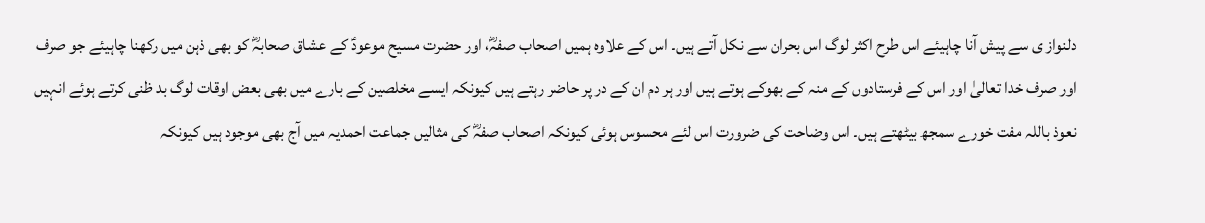دلنواز ی سے پیش آنا چاہیئے اس طرح اکثر لوگ اس بحران سے نکل آتے ہیں۔ اس کے علاوہ ہمیں اصحاب صفہؓ، اور حضرت مسیح موعودؑ کے عشاق صحابہؓ کو بھی ذہن میں رکھنا چاہیئے جو صرف اور صرف خدا تعالیٰ اور اس کے فرستادوں کے منہ کے بھوکے ہوتے ہیں اور ہر دم ان کے در پر حاضر رہتے ہیں کیونکہ ایسے مخلصین کے بارے میں بھی بعض اوقات لوگ بد ظنی کرتے ہوئے انہیں نعوذ باللہ مفت خورے سمجھ بیٹھتے ہیں۔ اس وضاحت کی ضرورت اس لئے محسوس ہوئی کیونکہ اصحاب صفہؓ کی مثالیں جماعت احمدیہ میں آج بھی موجود ہیں کیونکہ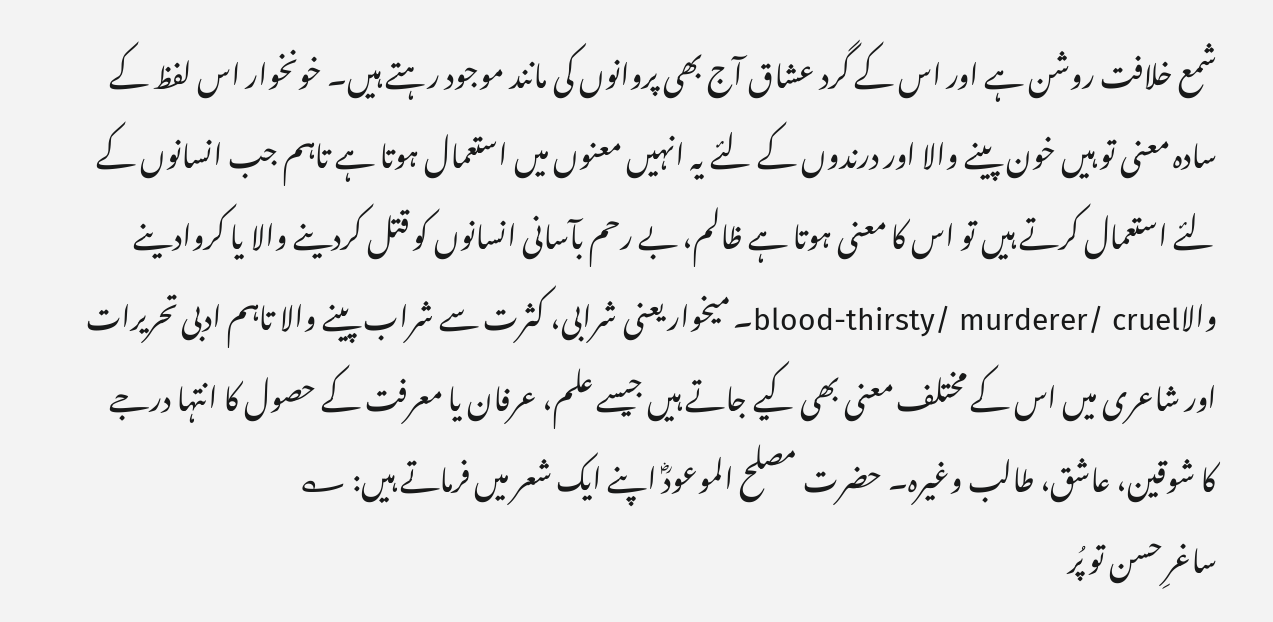شمع خلافت روشن ہے اور اس کے گرد عشاق آج بھی پروانوں کی مانند موجود رہتے ہیں۔ خونخوار اس لفظ کے سادہ معنی تو ہیں خون پینے والا اور درندوں کے لئے یہ انہیں معنوں میں استعمال ہوتا ہے تاہم جب انسانوں کے لئے استعمال کرتے ہیں تو اس کا معنی ہوتا ہے ظالم، بے رحم بآسانی انسانوں کو قتل کردینے والا یا کروادینے والاblood-thirsty/ murderer/ cruel۔ میخوار یعنی شرابی، کثرت سے شراب پینے والا تاہم ادبی تحریرات اور شاعری میں اس کے مختلف معنی بھی کیے جاتے ہیں جیسے علم، عرفان یا معرفت کے حصول کا انتہا درجے کا شوقین، عاشق، طالب وغیرہ۔ حضرت مصلح الموعودؓ اپنے ایک شعر میں فرماتے ہیں: ؎
ساغرِ حسن تو پُر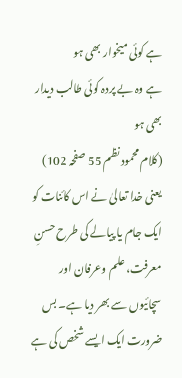ہے کوئی میخوار بھی ہو
ہے وہ بے پردہ کوئی طالب دیدار بھی ہو
(کلام محمود نظم 55 صفحہ 102)
یعنی خدا تعالیٰ نے اس کائنات کو ایک جام یا پیالے کی طرح حسنِ معرفت، علم وعرفان اور سچائیوں سے بھر دیا ہے۔ بس ضرورت ایک ایسے شخص کی ہے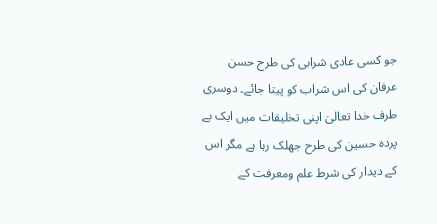جو کسی عادی شرابی کی طرح حسن عرفان کی اس شراب کو پیتا جائے۔ دوسری طرف خدا تعالیٰ اپنی تخلیقات میں ایک بے پردہ حسین کی طرح جھلک رہا ہے مگر اس کے دیدار کی شرط علم ومعرفت کے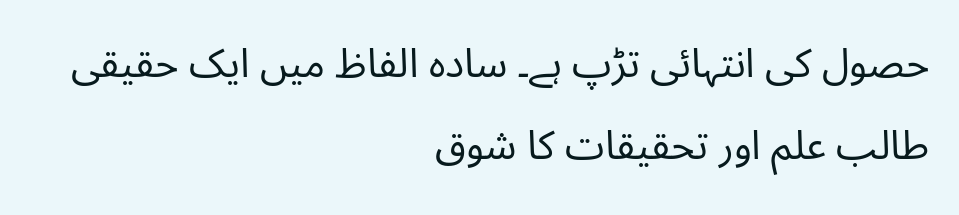حصول کی انتہائی تڑپ ہے۔ سادہ الفاظ میں ایک حقیقی طالب علم اور تحقیقات کا شوق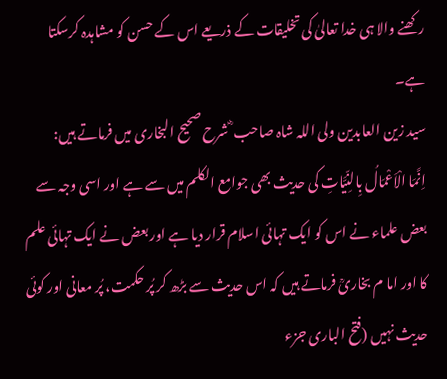رکھنے والا ہی خدا تعالیٰ کی تخلیقات کے ذریعے اس کے حسن کو مشاہدہ کرسکتا ہے۔
سید زین العابدین ولی اللہ شاہ صاحب ؓ شرح صحیح البخاری میں فرماتے ہیں:
اِنَّمَا الْاَعْمَالُ بِالنِّیَّاتِ کی حدیث بھی جوامع الکلم میں سے ہے اور اسی وجہ سے بعض علماء نے اس کو ایک تہائی اسلام قرار دیا ہے اور بعض نے ایک تہائی علم کا اور اما م بخاریؒ فرماتے ہیں کہ اس حدیث سے بڑھ کر پُر حکمت، پُر معانی اور کوئی حدیث نہیں (فتح الباری جزء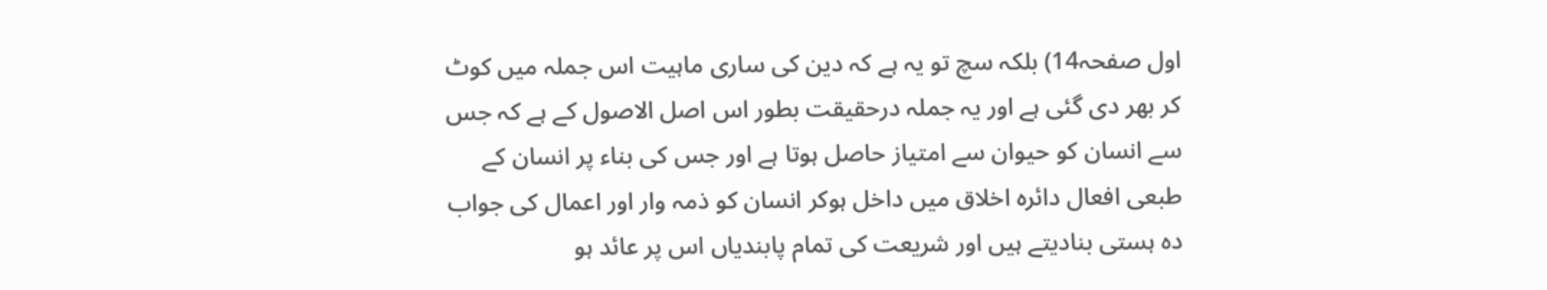اول صفحہ14) بلکہ سچ تو یہ ہے کہ دین کی ساری ماہیت اس جملہ میں کوٹ کر بھر دی گئی ہے اور یہ جملہ درحقیقت بطور اس اصل الاصول کے ہے کہ جس سے انسان کو حیوان سے امتیاز حاصل ہوتا ہے اور جس کی بناء پر انسان کے طبعی افعال دائرہ اخلاق میں داخل ہوکر انسان کو ذمہ وار اور اعمال کی جواب دہ ہستی بنادیتے ہیں اور شریعت کی تمام پابندیاں اس پر عائد ہو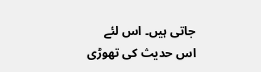جاتی ہیں۔ اس لئے اس حدیث کی تھوڑی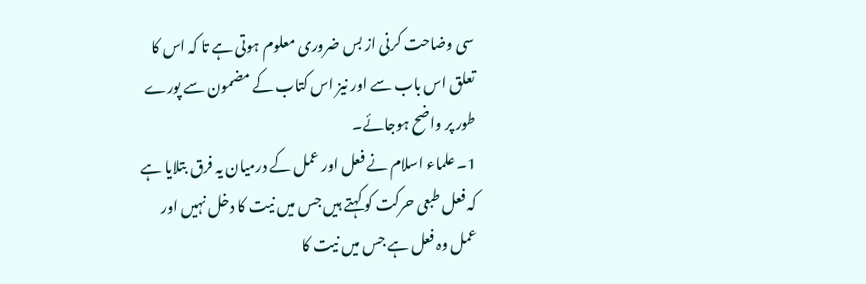سی وضاحت کرنی از بس ضروری معلوم ہوتی ہے تا کہ اس کا تعلق اس باب سے اور نیز اس کتاب کے مضمون سے پورے طور پر واضح ہوجائے۔
1۔ علماء اسلام نے فعل اور عمل کے درمیان یہ فرق بتلایا ہے کہ فعل طبعی حرکت کو کہتے ہیں جس میں نیت کا دخل نہیں اور عمل وہ فعل ہے جس میں نیت کا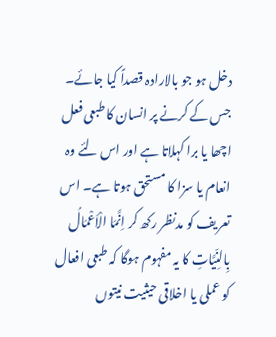دخل ہو جو بالارادہ قصداً کیا جائے۔ جس کے کرنے پر انسان کا طبعی فعل اچھا یا برا کہلاتا ہے اور اس لئے وہ انعام یا سزا کا مستحق ہوتا ہے۔ اس تعریف کو مدنظر رکھ کر اِنَّمَا الْاَعْمَالُ بِالنِّیَّاتِ کا یہ مفہوم ہوگا کہ طبعی افعال کو عملی یا اخلاقی حیثیت نیتوں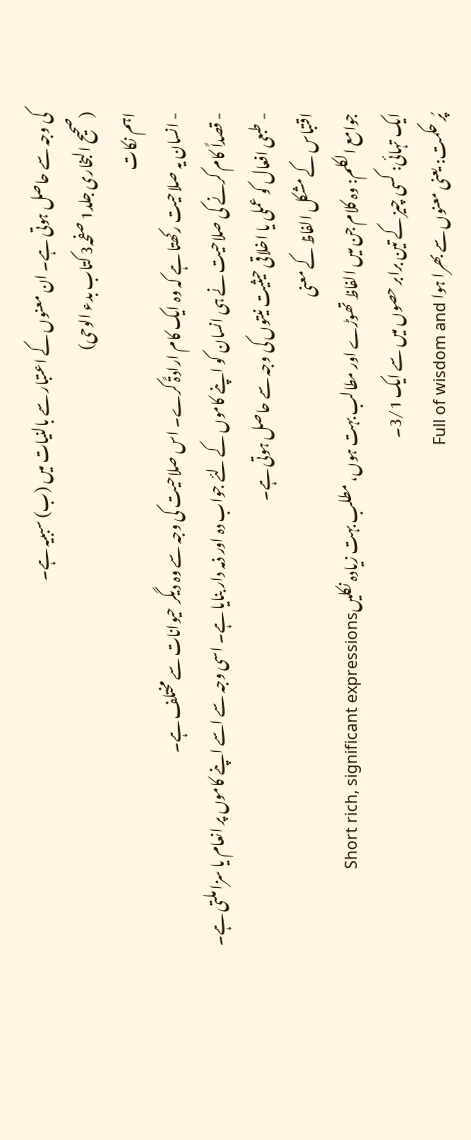کی وجہ سے حاصل ہوتی ہے۔ ان معنوں کے اعتبار سے بالنیات میں (ب) سببیہ ہے۔
(صحیح البخاری جلد1 صفحہ3 کتاب بدء الوحی)
اہم نکات
- انسان یہ صلاحیت رکھتا ہے کہ وہ ایک کام ارادۃً کرے۔ اس صلاحیت کی وجہ سے وہ دیگر حیوانات سے مختلف ہے۔
- قصداً کام کرنے کی صلاحیت نے ہی انسان کو اپنے کاموں کے لئے جواب دہ اور ذمہ دار بنایا ہے۔ اسی وجہ سے اسے اپنے کاموں پر انعام یا سزا ملتی ہے۔
- طبعی افعال کو عملی یا اخلاقی حیثیت نیتوں کی وجہ سے حاصل ہوتی ہے۔
اقتباس کے مشکل الفاظ کے معنی
جوامع الکلم: وہ کلام جن میں الفاظ تھوڑے اور مطالب بہت ہوں، مطلب بہت زیادہ نکلیںShort rich, significant expressions
ایک تہائی: کسی چیز کے تین برابر حصوں میں سے ایک 3/1۔
پُر حکمت: یعنی معنوں سے بھرا ہوا Full of wisdom and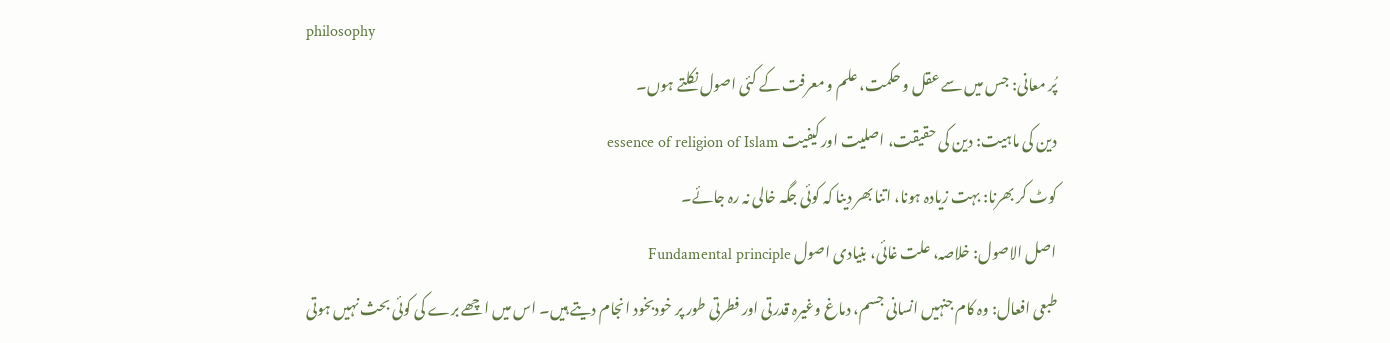philosophy
پُر معانی: جس میں سے عقل و حکمت، علم و معرفت کے کئی اصول نکلتے ہوں۔
دین کی ماہیت: دین کی حقیقت، اصلیت اور کیفیت essence of religion of Islam
کوٹ کر بھرنا: بہت زیادہ ہونا، اتنا بھر دینا کہ کوئی جگہ خالی نہ رہ جائے۔
اصل الاصول: خلاصہ، علت غائی، بنیادی اصول Fundamental principle
طبعی افعال: وہ کام جنہیں انسانی جسم، دماغ وغیرہ قدرتی اور فطرتی طور پر خودبخود انجام دیتے ہیں۔ اس میں اچھے برے کی کوئی بحث نہیں ہوتی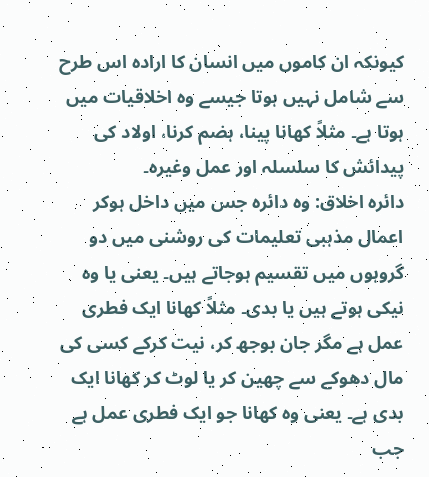کیونکہ ان کاموں میں انسان کا ارادہ اس طرح سے شامل نہیں ہوتا جیسے وہ اخلاقیات میں ہوتا ہے۔ مثلاً کھانا پینا، ہضم کرنا، اولاد کی پیدائش کا سلسلہ اور عمل وغیرہ۔
دائرہ اخلاق: وہ دائرہ جس میں داخل ہوکر اعمال مذہبی تعلیمات کی روشنی میں دو گروہوں میں تقسیم ہوجاتے ہیں۔ یعنی یا وہ نیکی ہوتے ہیں یا بدی۔ مثلاً کھانا ایک فطری عمل ہے مگر جان بوجھ کر، نیت کرکے کسی کی مال دھوکے سے چھین کر یا لوٹ کر کھانا ایک بدی ہے۔ یعنی وہ کھانا جو ایک فطری عمل ہے جب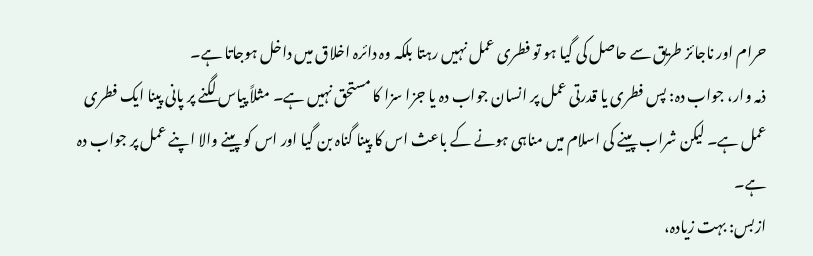حرام اور ناجائز طریق سے حاصل کی گیا ہو تو فطری عمل نہیں رہتا بلکہ وہ دائرہ اخلاق میں داخل ہوجاتا ہے۔
ذمہ وار، جواب دہ: پس فطری یا قدرتی عمل پر انسان جواب دہ یا جزا سزا کا مستحق نہیں ہے۔ مثلاً پیاس لگنے پر پانی پینا ایک فطری عمل ہے۔ لیکن شراب پینے کی اسلام میں مناہی ہونے کے باعث اس کا پینا گناہ بن گیا اور اس کو پینے والا اپنے عمل پر جواب دہ ہے۔
ازبس: بہت زیادہ،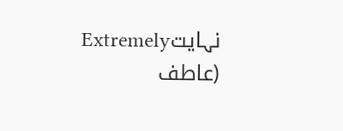نہایتExtremely
(عاطف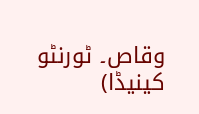وقاص۔ ٹورنٹو کینیڈا)